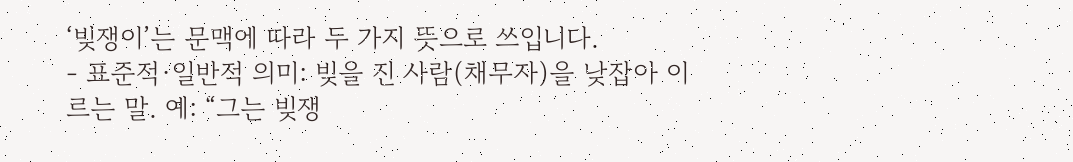‘빚쟁이’는 문맥에 따라 두 가지 뜻으로 쓰입니다.
- 표준적·일반적 의미: 빚을 진 사람(채무자)을 낮잡아 이르는 말. 예: “그는 빚쟁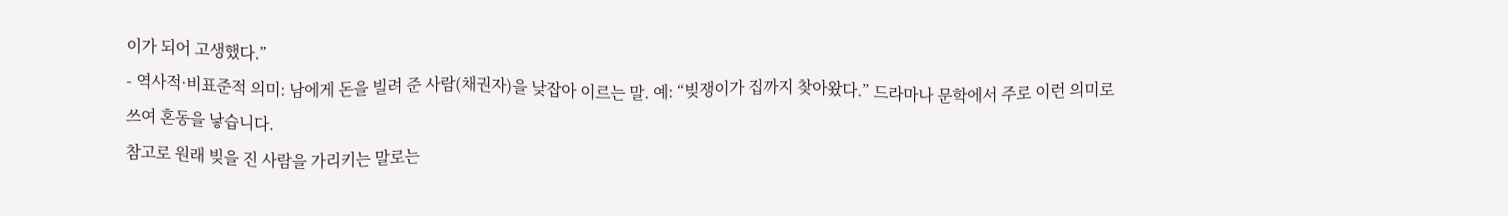이가 되어 고생했다.”
- 역사적·비표준적 의미: 남에게 돈을 빌려 준 사람(채권자)을 낮잡아 이르는 말. 예: “빚쟁이가 집까지 찾아왔다.” 드라마나 문학에서 주로 이런 의미로 쓰여 혼동을 낳습니다.
참고로 원래 빚을 진 사람을 가리키는 말로는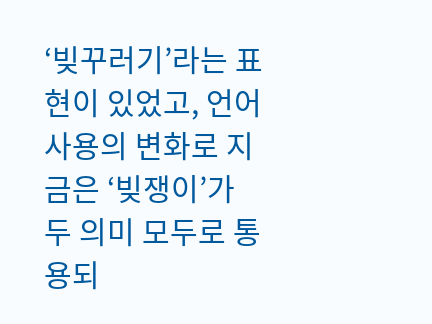‘빚꾸러기’라는 표현이 있었고, 언어 사용의 변화로 지금은 ‘빚쟁이’가 두 의미 모두로 통용되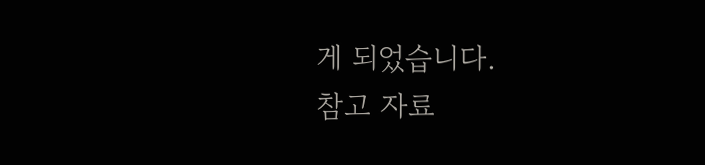게 되었습니다.
참고 자료